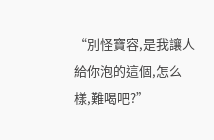“別怪寶容,是我讓人給你泡的這個,怎么樣,難喝吧?”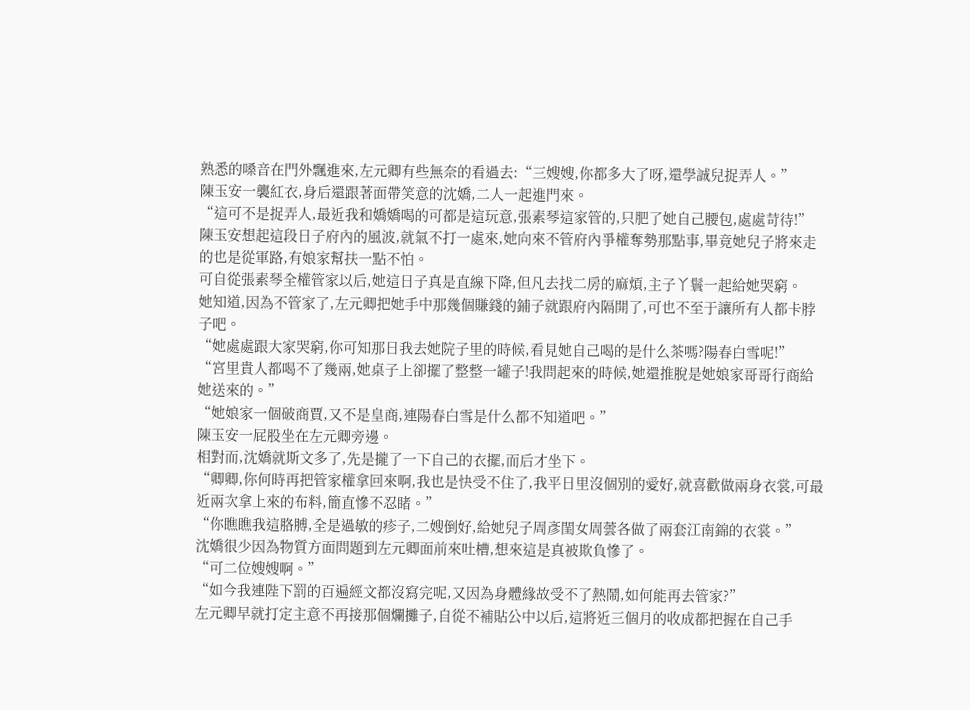熟悉的嗓音在門外飄進來,左元卿有些無奈的看過去:“三嫂嫂,你都多大了呀,還學誠兒捉弄人。”
陳玉安一襲紅衣,身后還跟著面帶笑意的沈嬌,二人一起進門來。
“這可不是捉弄人,最近我和嬌嬌喝的可都是這玩意,張素琴這家管的,只肥了她自己腰包,處處苛待!”
陳玉安想起這段日子府內的風波,就氣不打一處來,她向來不管府內爭權奪勢那點事,畢竟她兒子將來走的也是從軍路,有娘家幫扶一點不怕。
可自從張素琴全權管家以后,她這日子真是直線下降,但凡去找二房的麻煩,主子丫鬟一起給她哭窮。
她知道,因為不管家了,左元卿把她手中那幾個賺錢的鋪子就跟府內隔開了,可也不至于讓所有人都卡脖子吧。
“她處處跟大家哭窮,你可知那日我去她院子里的時候,看見她自己喝的是什么茶嗎?陽春白雪呢!”
“宮里貴人都喝不了幾兩,她桌子上卻擺了整整一罐子!我問起來的時候,她還推脫是她娘家哥哥行商給她送來的。”
“她娘家一個破商賈,又不是皇商,連陽春白雪是什么都不知道吧。”
陳玉安一屁股坐在左元卿旁邊。
相對而,沈嬌就斯文多了,先是攏了一下自己的衣擺,而后才坐下。
“卿卿,你何時再把管家權拿回來啊,我也是快受不住了,我平日里沒個別的愛好,就喜歡做兩身衣裳,可最近兩次拿上來的布料,簡直慘不忍睹。”
“你瞧瞧我這胳膊,全是過敏的疹子,二嫂倒好,給她兒子周彥閨女周蕓各做了兩套江南錦的衣裳。”
沈嬌很少因為物質方面問題到左元卿面前來吐槽,想來這是真被欺負慘了。
“可二位嫂嫂啊。”
“如今我連陛下罰的百遍經文都沒寫完呢,又因為身體緣故受不了熱鬧,如何能再去管家?”
左元卿早就打定主意不再接那個爛攤子,自從不補貼公中以后,這將近三個月的收成都把握在自己手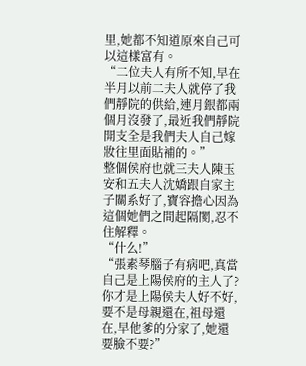里,她都不知道原來自己可以這樣富有。
“二位夫人有所不知,早在半月以前二夫人就停了我們靜院的供給,連月銀都兩個月沒發了,最近我們靜院開支全是我們夫人自己嫁妝往里面貼補的。”
整個侯府也就三夫人陳玉安和五夫人沈嬌跟自家主子關系好了,寶容擔心因為這個她們之間起隔閡,忍不住解釋。
“什么!”
“張素琴腦子有病吧,真當自己是上陽侯府的主人了?你才是上陽侯夫人好不好,要不是母親還在,祖母還在,早他爹的分家了,她還要臉不要?”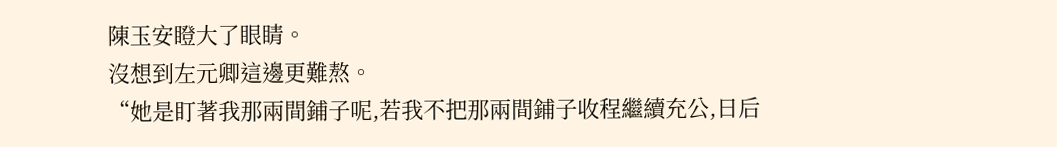陳玉安瞪大了眼睛。
沒想到左元卿這邊更難熬。
“她是盯著我那兩間鋪子呢,若我不把那兩間鋪子收程繼續充公,日后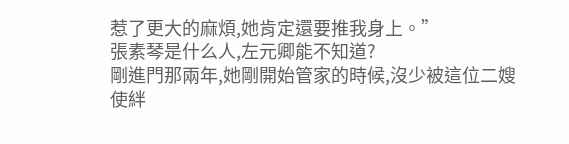惹了更大的麻煩,她肯定還要推我身上。”
張素琴是什么人,左元卿能不知道?
剛進門那兩年,她剛開始管家的時候,沒少被這位二嫂使絆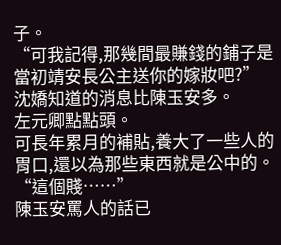子。
“可我記得,那幾間最賺錢的鋪子是當初靖安長公主送你的嫁妝吧?”
沈嬌知道的消息比陳玉安多。
左元卿點點頭。
可長年累月的補貼,養大了一些人的胃口,還以為那些東西就是公中的。
“這個賤……”
陳玉安罵人的話已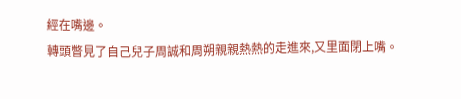經在嘴邊。
轉頭瞥見了自己兒子周誠和周朔親親熱熱的走進來,又里面閉上嘴。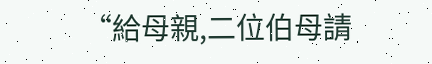“給母親,二位伯母請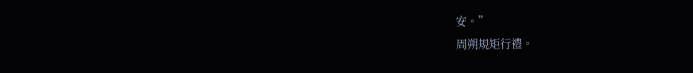安。”
周朔規矩行禮。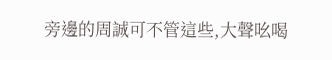旁邊的周誠可不管這些,大聲吆喝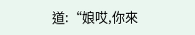道:“娘哎,你來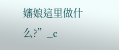嬸娘這里做什么?”_c